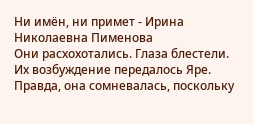Ни имён, ни примет - Ирина Николаевна Пименова
Они расхохотались. Глаза блестели. Их возбуждение передалось Яре.
Правда, она сомневалась, поскольку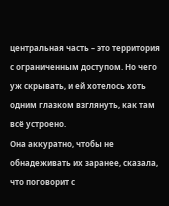центральная часть – это территория с ограниченным доступом. Но чего уж скрывать, и ей хотелось хоть одним глазком взглянуть, как там всё устроено.
Она аккуратно, чтобы не обнадеживать их заранее, сказала, что поговорит с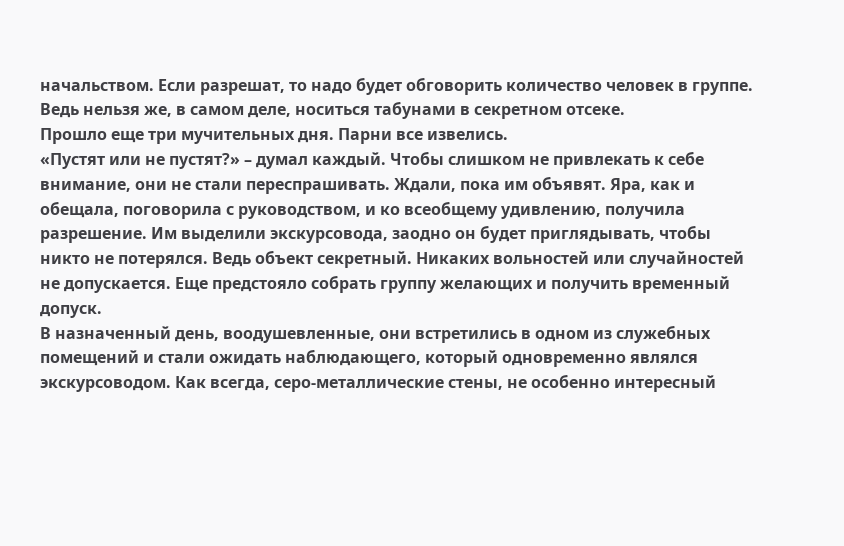начальством. Если разрешат, то надо будет обговорить количество человек в группе. Ведь нельзя же, в самом деле, носиться табунами в секретном отсеке.
Прошло еще три мучительных дня. Парни все извелись.
«Пустят или не пустят?» – думал каждый. Чтобы слишком не привлекать к себе внимание, они не стали переспрашивать. Ждали, пока им объявят. Яра, как и обещала, поговорила с руководством, и ко всеобщему удивлению, получила разрешение. Им выделили экскурсовода, заодно он будет приглядывать, чтобы никто не потерялся. Ведь объект секретный. Никаких вольностей или случайностей не допускается. Еще предстояло собрать группу желающих и получить временный допуск.
В назначенный день, воодушевленные, они встретились в одном из служебных помещений и стали ожидать наблюдающего, который одновременно являлся экскурсоводом. Как всегда, серо-металлические стены, не особенно интересный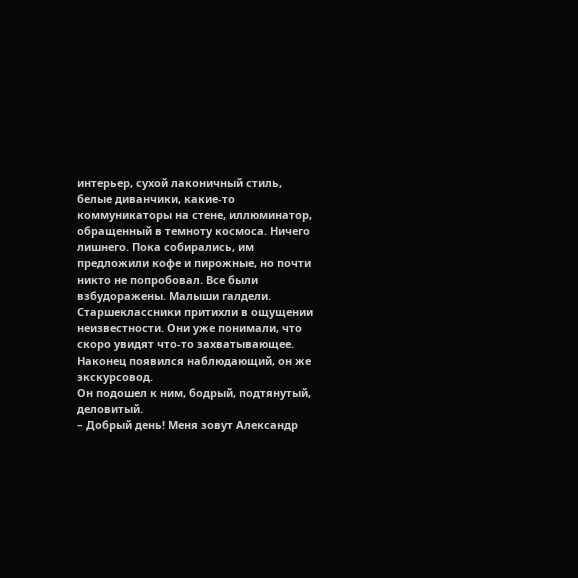интерьер, сухой лаконичный стиль, белые диванчики, какие-то коммуникаторы на стене, иллюминатор, обращенный в темноту космоса. Ничего лишнего. Пока собирались, им предложили кофе и пирожные, но почти никто не попробовал. Все были взбудоражены. Малыши галдели. Старшеклассники притихли в ощущении неизвестности. Они уже понимали, что скоро увидят что-то захватывающее. Наконец появился наблюдающий, он же экскурсовод.
Он подошел к ним, бодрый, подтянутый, деловитый.
– Добрый день! Меня зовут Александр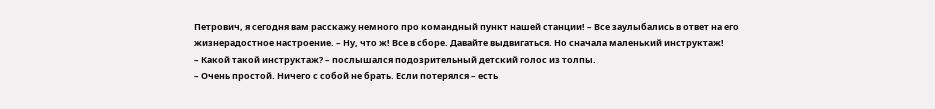Петрович, я сегодня вам расскажу немного про командный пункт нашей станции! – Все заулыбались в ответ на его жизнерадостное настроение. – Ну, что ж! Все в сборе. Давайте выдвигаться. Но сначала маленький инструктаж!
– Какой такой инструктаж? – послышался подозрительный детский голос из толпы.
– Очень простой. Ничего с собой не брать. Если потерялся – есть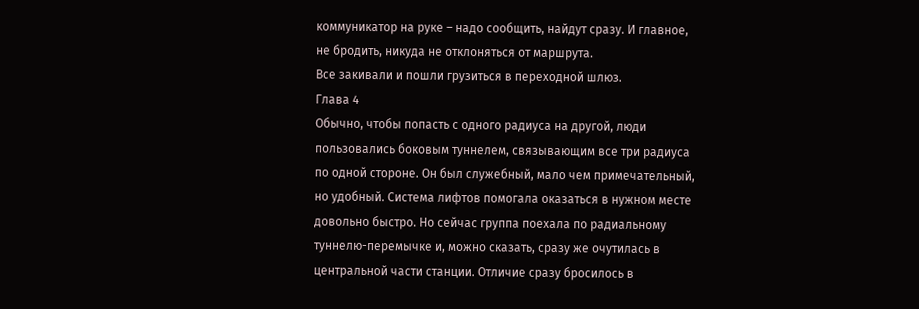коммуникатор на руке – надо сообщить, найдут сразу. И главное, не бродить, никуда не отклоняться от маршрута.
Все закивали и пошли грузиться в переходной шлюз.
Глава 4
Обычно, чтобы попасть с одного радиуса на другой, люди пользовались боковым туннелем, связывающим все три радиуса по одной стороне. Он был служебный, мало чем примечательный, но удобный. Система лифтов помогала оказаться в нужном месте довольно быстро. Но сейчас группа поехала по радиальному туннелю-перемычке и, можно сказать, сразу же очутилась в центральной части станции. Отличие сразу бросилось в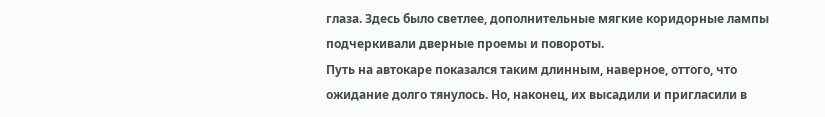глаза. Здесь было светлее, дополнительные мягкие коридорные лампы подчеркивали дверные проемы и повороты.
Путь на автокаре показался таким длинным, наверное, оттого, что ожидание долго тянулось. Но, наконец, их высадили и пригласили в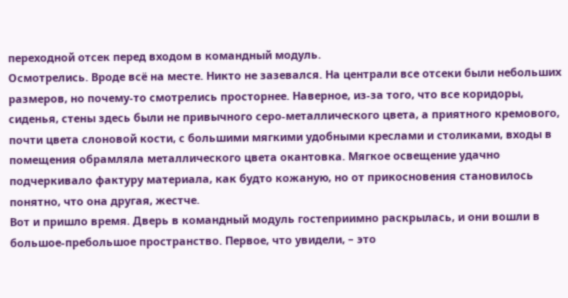переходной отсек перед входом в командный модуль.
Осмотрелись. Вроде всё на месте. Никто не зазевался. На централи все отсеки были небольших размеров, но почему-то смотрелись просторнее. Наверное, из-за того, что все коридоры, сиденья, стены здесь были не привычного серо-металлического цвета, а приятного кремового, почти цвета слоновой кости, с большими мягкими удобными креслами и столиками, входы в помещения обрамляла металлического цвета окантовка. Мягкое освещение удачно подчеркивало фактуру материала, как будто кожаную, но от прикосновения становилось понятно, что она другая, жестче.
Вот и пришло время. Дверь в командный модуль гостеприимно раскрылась, и они вошли в большое-пребольшое пространство. Первое, что увидели, – это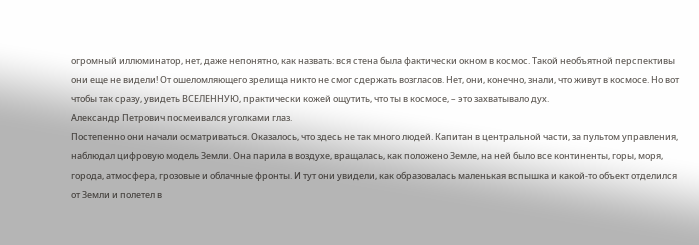огромный иллюминатор, нет, даже непонятно, как назвать: вся стена была фактически окном в космос. Такой необъятной перспективы они еще не видели! От ошеломляющего зрелища никто не смог сдержать возгласов. Нет, они, конечно, знали, что живут в космосе. Но вот чтобы так сразу, увидеть ВСЕЛЕННУЮ, практически кожей ощутить, что ты в космосе, – это захватывало дух.
Александр Петрович посмеивался уголками глаз.
Постепенно они начали осматриваться. Оказалось, что здесь не так много людей. Капитан в центральной части, за пультом управления, наблюдал цифровую модель Земли. Она парила в воздухе, вращалась, как положено Земле, на ней было все континенты, горы, моря, города, атмосфера, грозовые и облачные фронты. И тут они увидели, как образовалась маленькая вспышка и какой-то объект отделился от Земли и полетел в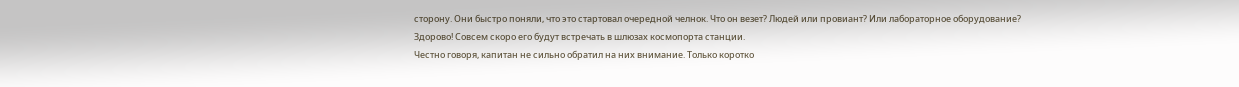сторону. Они быстро поняли, что это стартовал очередной челнок. Что он везет? Людей или провиант? Или лабораторное оборудование? Здорово! Совсем скоро его будут встречать в шлюзах космопорта станции.
Честно говоря, капитан не сильно обратил на них внимание. Только коротко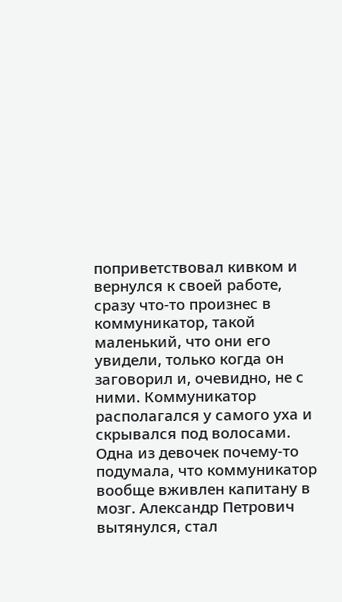поприветствовал кивком и вернулся к своей работе, сразу что-то произнес в коммуникатор, такой маленький, что они его увидели, только когда он заговорил и, очевидно, не с ними. Коммуникатор располагался у самого уха и скрывался под волосами. Одна из девочек почему-то подумала, что коммуникатор вообще вживлен капитану в мозг. Александр Петрович вытянулся, стал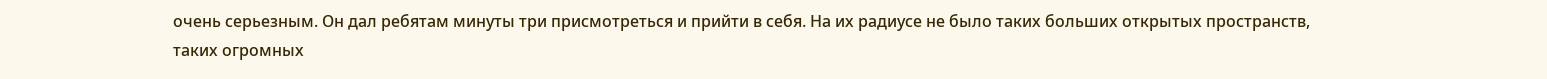очень серьезным. Он дал ребятам минуты три присмотреться и прийти в себя. На их радиусе не было таких больших открытых пространств, таких огромных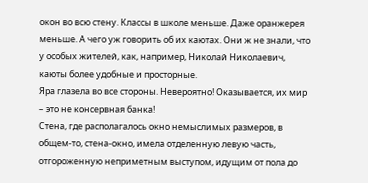окон во всю стену. Классы в школе меньше. Даже оранжерея меньше. А чего уж говорить об их каютах. Они ж не знали, что у особых жителей, как, например, Николай Николаевич, каюты более удобные и просторные.
Яра глазела во все стороны. Невероятно! Оказывается, их мир – это не консервная банка!
Стена, где располагалось окно немыслимых размеров, в общем-то, стена-окно, имела отделенную левую часть, отгороженную неприметным выступом, идущим от пола до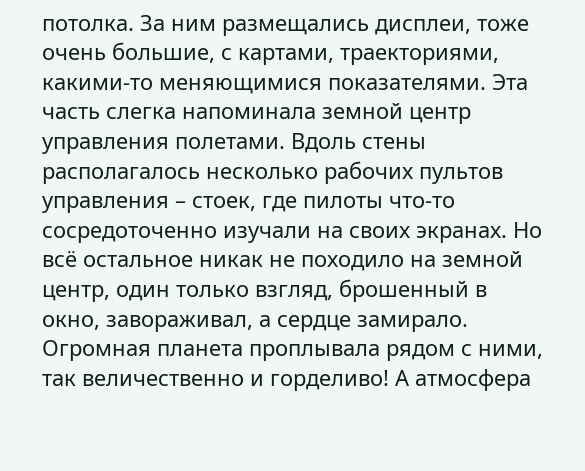потолка. За ним размещались дисплеи, тоже очень большие, с картами, траекториями, какими-то меняющимися показателями. Эта часть слегка напоминала земной центр управления полетами. Вдоль стены располагалось несколько рабочих пультов управления – стоек, где пилоты что-то сосредоточенно изучали на своих экранах. Но всё остальное никак не походило на земной центр, один только взгляд, брошенный в окно, завораживал, а сердце замирало. Огромная планета проплывала рядом с ними, так величественно и горделиво! А атмосфера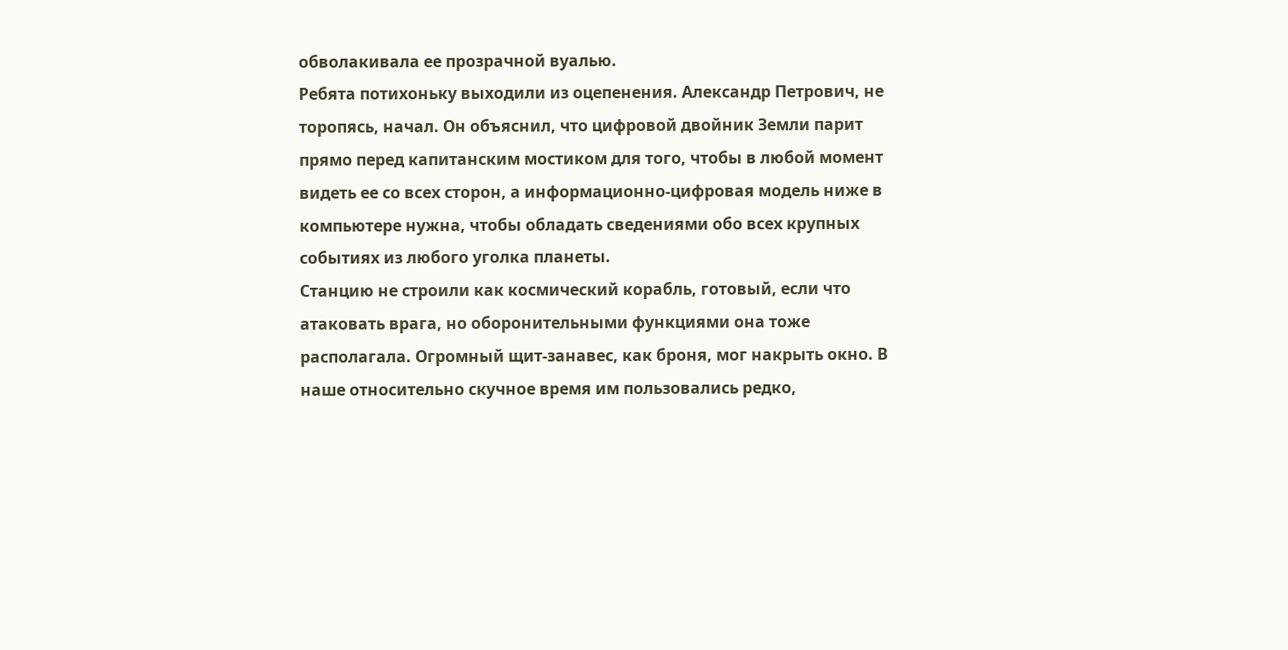обволакивала ее прозрачной вуалью.
Ребята потихоньку выходили из оцепенения. Александр Петрович, не торопясь, начал. Он объяснил, что цифровой двойник Земли парит прямо перед капитанским мостиком для того, чтобы в любой момент видеть ее со всех сторон, а информационно-цифровая модель ниже в компьютере нужна, чтобы обладать сведениями обо всех крупных событиях из любого уголка планеты.
Станцию не строили как космический корабль, готовый, если что атаковать врага, но оборонительными функциями она тоже располагала. Огромный щит-занавес, как броня, мог накрыть окно. В наше относительно скучное время им пользовались редко,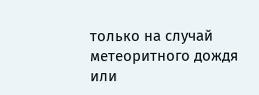только на случай метеоритного дождя или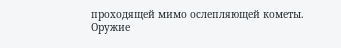проходящей мимо ослепляющей кометы.
Оружие